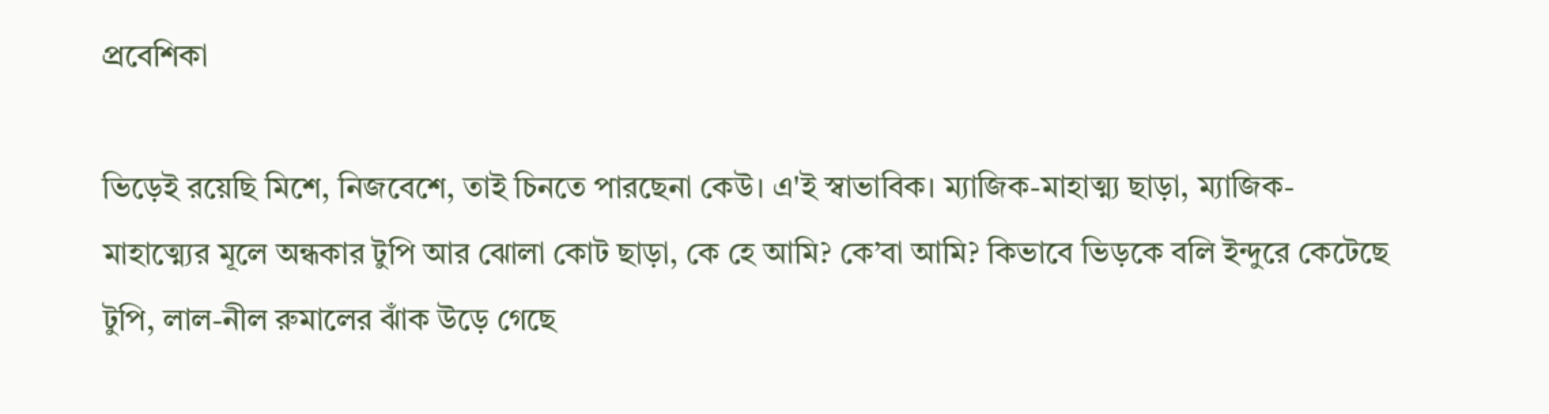প্রবেশিকা

ভিড়েই রয়েছি মিশে, নিজবেশে, তাই চিনতে পারছেনা কেউ। এ'ই স্বাভাবিক। ম্যাজিক-মাহাত্ম্য ছাড়া, ম্যাজিক-মাহাত্ম্যের মূলে অন্ধকার টুপি আর ঝোলা কোট ছাড়া, কে হে আমি? কে’বা আমি? কিভাবে ভিড়কে বলি ইন্দুরে কেটেছে টুপি, লাল-নীল রুমালের ঝাঁক উড়ে গেছে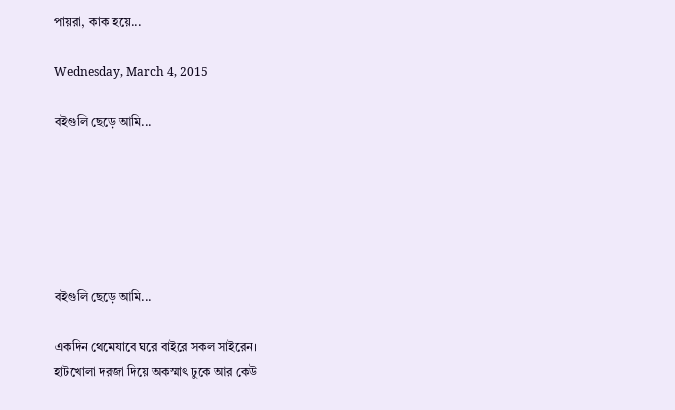পায়রা, কাক হয়ে...

Wednesday, March 4, 2015

বইগুলি ছেড়ে আমি...






বইগুলি ছেড়ে আমি...

একদিন থেমেযাবে ঘরে বাইরে সকল সাইরেন।
হাটখোলা দরজা দিয়ে অকস্মাৎ ঢুকে আর কেউ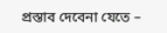প্রস্তাব দেবেনা যেতে –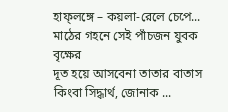হাফ্‌লঙ্গে – কয়লা-রেলে চেপে...
মাঠের গহনে সেই পাঁচজন যুবক বৃক্ষের
দূত হয়ে আসবেনা তাতার বাতাস কিংবা সিদ্ধার্থ, জোনাক ...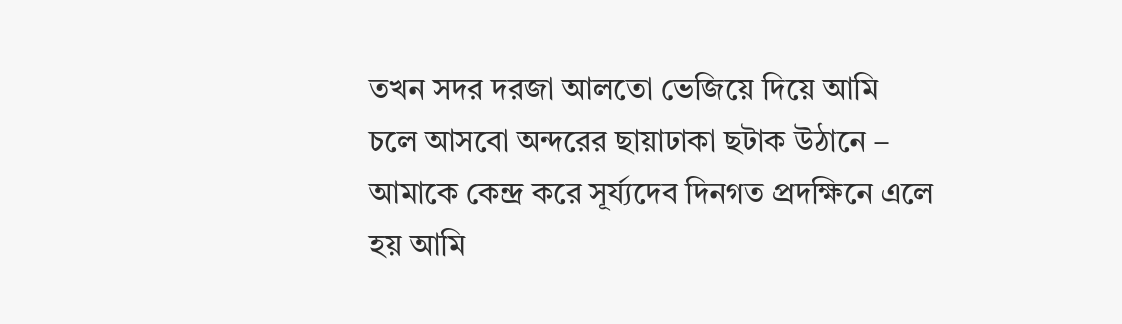তখন সদর দরজা আলতো ভেজিয়ে দিয়ে আমি
চলে আসবো অন্দরের ছায়াঢাকা ছটাক উঠানে –
আমাকে কেন্দ্র করে সূর্য্যদেব দিনগত প্রদক্ষিনে এলে
হয় আমি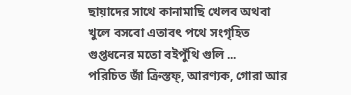ছায়াদের সাথে কানামাছি খেলব অথবা
খুলে বসবো এতাবৎ পথে সংগৃহিত
গুপ্তধনের মতো বইপুঁথি গুলি ...
পরিচিত জাঁ ক্রিস্তফ্‌, আরণ্যক, গোরা আর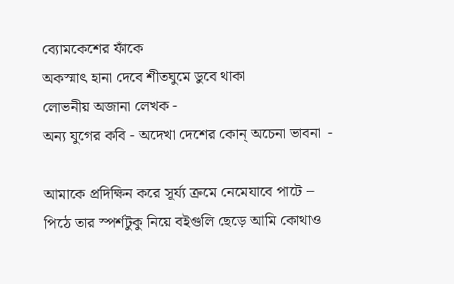ব্যোমকেশের ফাঁকে
অকস্মাৎ হানা দেবে শীতঘুমে ডুবে থাকা
লোভনীয় অজানা লেখক -
অন্য যুগের কবি - অদেখা দেশের কোন্‌ অচেনা ভাবনা  -

আমাকে প্রদিক্ষিন করে সূর্য্য ক্রমে নেমেযাবে পাটে –
পিঠে তার স্পর্শটুকু নিয়ে বইগুলি ছেড়ে আমি কোথাও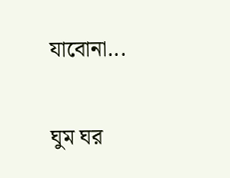যাবোনা...

ঘুম ঘর